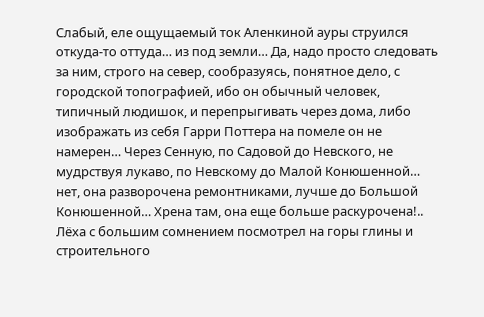Слабый, еле ощущаемый ток Аленкиной ауры струился откуда-то оттуда… из под земли… Да, надо просто следовать за ним, строго на север, сообразуясь, понятное дело, с городской топографией, ибо он обычный человек, типичный людишок, и перепрыгивать через дома, либо изображать из себя Гарри Поттера на помеле он не намерен… Через Сенную, по Садовой до Невского, не мудрствуя лукаво, по Невскому до Малой Конюшенной… нет, она разворочена ремонтниками, лучше до Большой Конюшенной… Хрена там, она еще больше раскурочена!.. Лёха с большим сомнением посмотрел на горы глины и строительного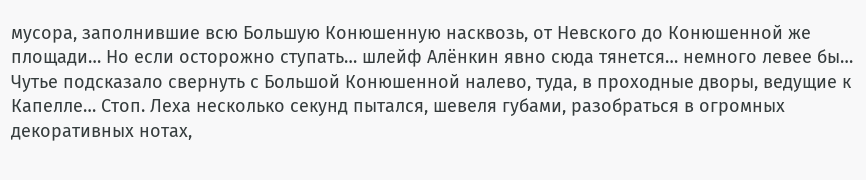мусора, заполнившие всю Большую Конюшенную насквозь, от Невского до Конюшенной же площади… Но если осторожно ступать… шлейф Алёнкин явно сюда тянется… немного левее бы…
Чутье подсказало свернуть с Большой Конюшенной налево, туда, в проходные дворы, ведущие к Капелле… Стоп. Леха несколько секунд пытался, шевеля губами, разобраться в огромных декоративных нотах,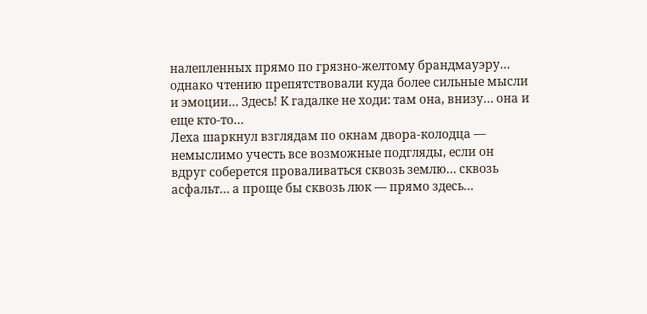налепленных прямо по грязно-желтому брандмауэру… однако чтению препятствовали куда более сильные мысли и эмоции… Здесь! К гадалке не ходи: там она, внизу… она и еще кто-то…
Леха шаркнул взглядам по окнам двора-колодца — немыслимо учесть все возможные подгляды, если он вдруг соберется проваливаться сквозь землю… сквозь асфальт… а проще бы сквозь люк — прямо здесь…